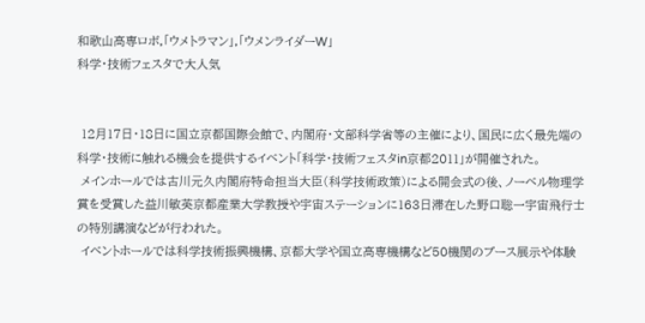和歌山高専ロボ,「ウメトラマン」,「ウメンライダーW」
科学・技術フェスタで大人気


 12月17日・18日に国立京都国際会館で、内閣府・文部科学省等の主催により、国民に広く最先端の科学・技術に触れる機会を提供するイベント「科学・技術フェスタin京都2011」が開催された。
 メインホールでは古川元久内閣府特命担当大臣(科学技術政策)による開会式の後、ノーベル物理学賞を受賞した益川敏英京都産業大学教授や宇宙ステーションに163日滞在した野口聡一宇宙飛行士の特別講演などが行われた。
 イベントホールでは科学技術振興機構、京都大学や国立高専機構など50機関のブース展示や体験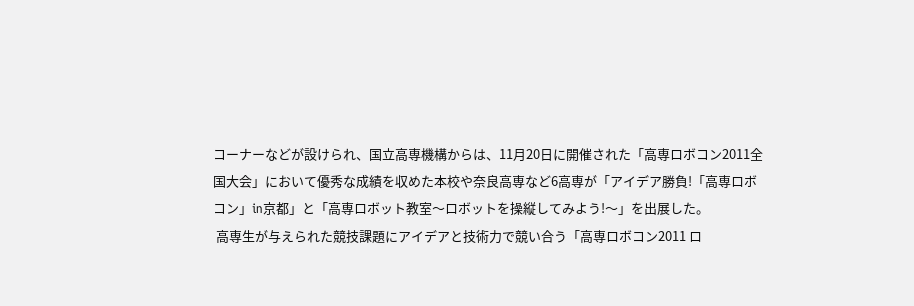コーナーなどが設けられ、国立高専機構からは、11月20日に開催された「高専ロボコン2011全国大会」において優秀な成績を収めた本校や奈良高専など6高専が「アイデア勝負!「高専ロボコン」in京都」と「高専ロボット教室〜ロボットを操縦してみよう!〜」を出展した。
 高専生が与えられた競技課題にアイデアと技術力で競い合う「高専ロボコン2011 ロ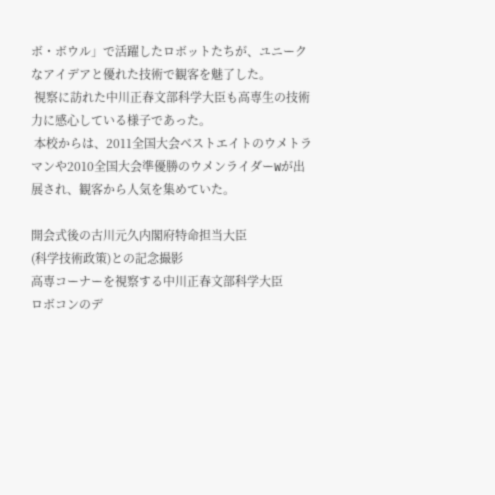ボ・ボウル」で活躍したロボットたちが、ユニークなアイデアと優れた技術で観客を魅了した。
 視察に訪れた中川正春文部科学大臣も高専生の技術力に感心している様子であった。
 本校からは、2011全国大会ベストエイトのウメトラマンや2010全国大会準優勝のウメンライダーWが出展され、観客から人気を集めていた。

開会式後の古川元久内閣府特命担当大臣
(科学技術政策)との記念撮影
高専コーナーを視察する中川正春文部科学大臣
ロボコンのデ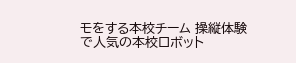モをする本校チーム 操縦体験で人気の本校ロボット